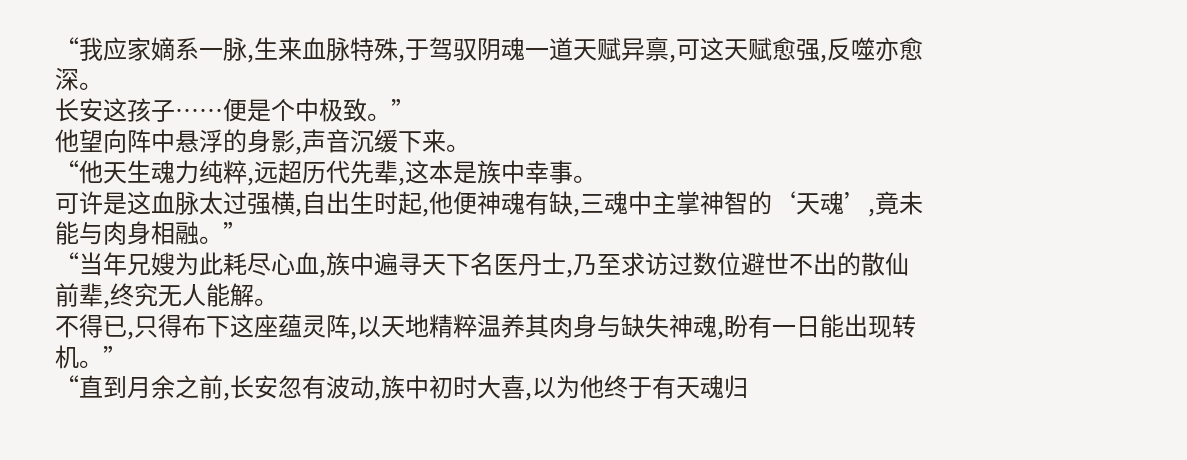“我应家嫡系一脉,生来血脉特殊,于驾驭阴魂一道天赋异禀,可这天赋愈强,反噬亦愈深。
长安这孩子……便是个中极致。”
他望向阵中悬浮的身影,声音沉缓下来。
“他天生魂力纯粹,远超历代先辈,这本是族中幸事。
可许是这血脉太过强横,自出生时起,他便神魂有缺,三魂中主掌神智的‘天魂’,竟未能与肉身相融。”
“当年兄嫂为此耗尽心血,族中遍寻天下名医丹士,乃至求访过数位避世不出的散仙前辈,终究无人能解。
不得已,只得布下这座蕴灵阵,以天地精粹温养其肉身与缺失神魂,盼有一日能出现转机。”
“直到月余之前,长安忽有波动,族中初时大喜,以为他终于有天魂归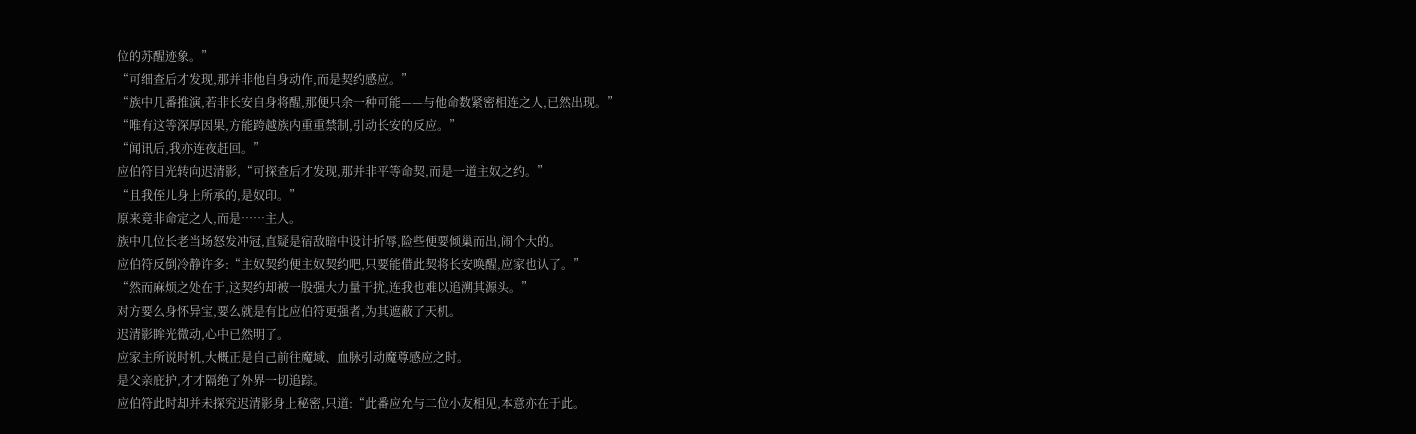位的苏醒迹象。”
“可细查后才发现,那并非他自身动作,而是契约感应。”
“族中几番推演,若非长安自身将醒,那便只余一种可能——与他命数紧密相连之人,已然出现。”
“唯有这等深厚因果,方能跨越族内重重禁制,引动长安的反应。”
“闻讯后,我亦连夜赶回。”
应伯符目光转向迟清影,“可探查后才发现,那并非平等命契,而是一道主奴之约。”
“且我侄儿身上所承的,是奴印。”
原来竟非命定之人,而是……主人。
族中几位长老当场怒发冲冠,直疑是宿敌暗中设计折辱,险些便要倾巢而出,闹个大的。
应伯符反倒冷静许多:“主奴契约便主奴契约吧,只要能借此契将长安唤醒,应家也认了。”
“然而麻烦之处在于,这契约却被一股强大力量干扰,连我也难以追溯其源头。”
对方要么身怀异宝,要么就是有比应伯符更强者,为其遮蔽了天机。
迟清影眸光微动,心中已然明了。
应家主所说时机,大概正是自己前往魔域、血脉引动魔尊感应之时。
是父亲庇护,才才隔绝了外界一切追踪。
应伯符此时却并未探究迟清影身上秘密,只道:“此番应允与二位小友相见,本意亦在于此。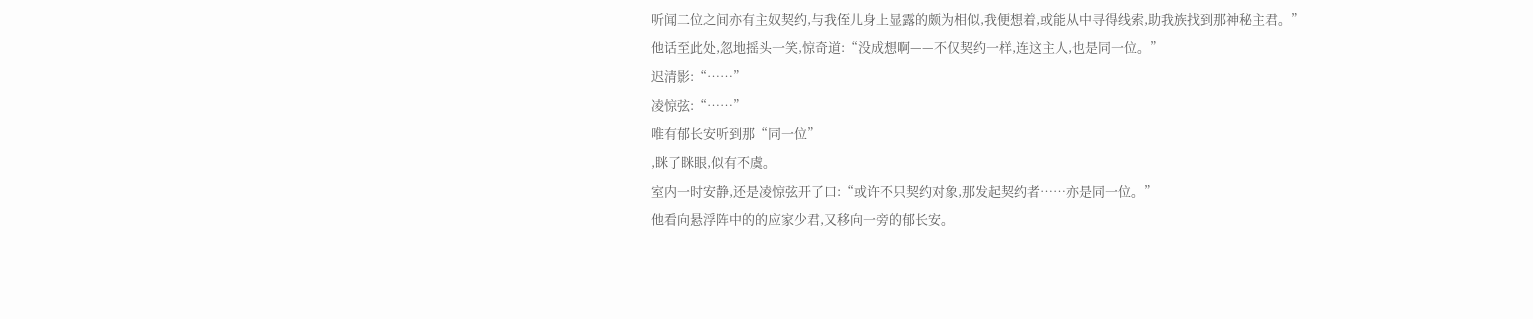听闻二位之间亦有主奴契约,与我侄儿身上显露的颇为相似,我便想着,或能从中寻得线索,助我族找到那神秘主君。”
他话至此处,忽地摇头一笑,惊奇道:“没成想啊——不仅契约一样,连这主人,也是同一位。”
迟清影:“……”
凌惊弦:“……”
唯有郁长安听到那“同一位”
,眯了眯眼,似有不虞。
室内一时安静,还是凌惊弦开了口:“或许不只契约对象,那发起契约者……亦是同一位。”
他看向悬浮阵中的的应家少君,又移向一旁的郁长安。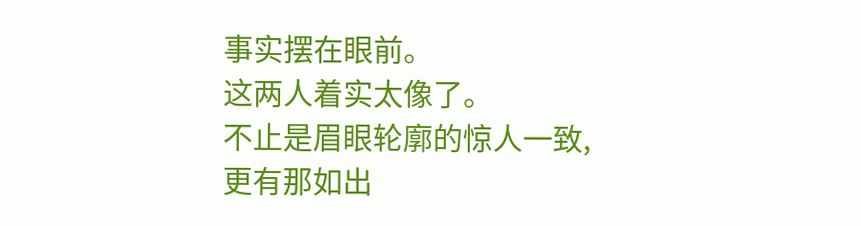事实摆在眼前。
这两人着实太像了。
不止是眉眼轮廓的惊人一致,更有那如出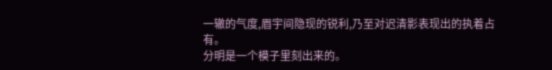一辙的气度,眉宇间隐现的锐利,乃至对迟清影表现出的执着占有。
分明是一个模子里刻出来的。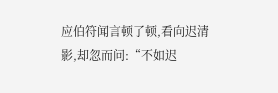应伯符闻言顿了顿,看向迟清影,却忽而问:“不如迟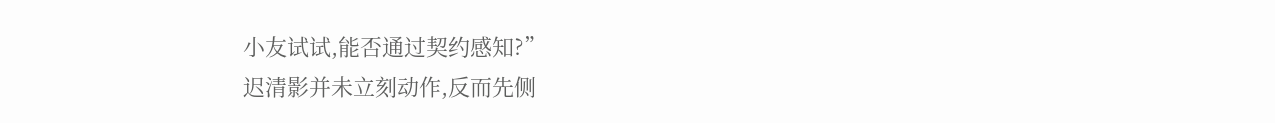小友试试,能否通过契约感知?”
迟清影并未立刻动作,反而先侧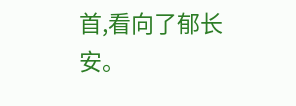首,看向了郁长安。